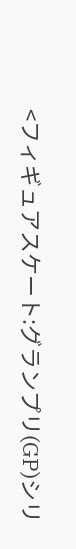<フィギュアスケート:グランプリ(GP)シリ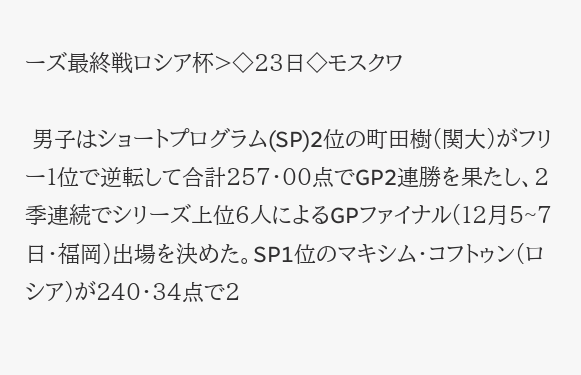ーズ最終戦ロシア杯>◇23日◇モスクワ

 男子はショートプログラム(SP)2位の町田樹(関大)がフリー1位で逆転して合計257・00点でGP2連勝を果たし、2季連続でシリーズ上位6人によるGPファイナル(12月5~7日・福岡)出場を決めた。SP1位のマキシム・コフトゥン(ロシア)が240・34点で2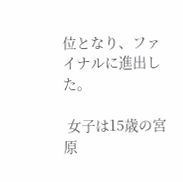位となり、ファイナルに進出した。

 女子は15歳の宮原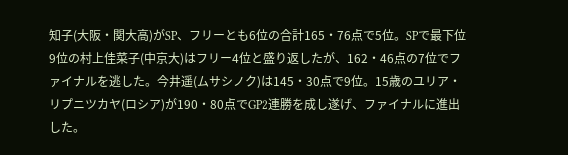知子(大阪・関大高)がSP、フリーとも6位の合計165・76点で5位。SPで最下位9位の村上佳菜子(中京大)はフリー4位と盛り返したが、162・46点の7位でファイナルを逃した。今井遥(ムサシノク)は145・30点で9位。15歳のユリア・リプニツカヤ(ロシア)が190・80点でGP2連勝を成し遂げ、ファイナルに進出した。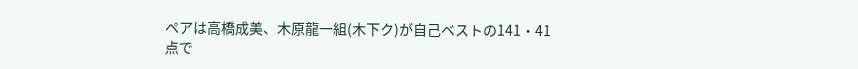ペアは高橋成美、木原龍一組(木下ク)が自己ベストの141・41点で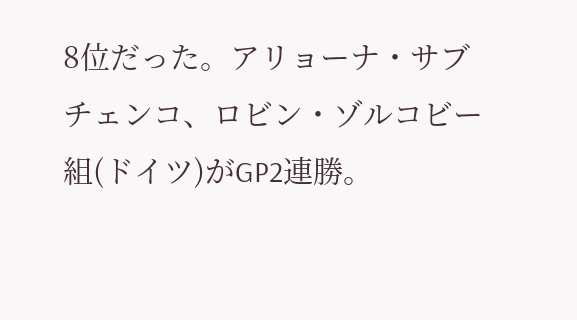8位だった。アリョーナ・サブチェンコ、ロビン・ゾルコビー組(ドイツ)がGP2連勝。